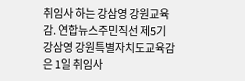취임사 하는 강삼영 강원교육감. 연합뉴스주민직선 제5기 강삼영 강원특별자치도교육감은 1일 취임사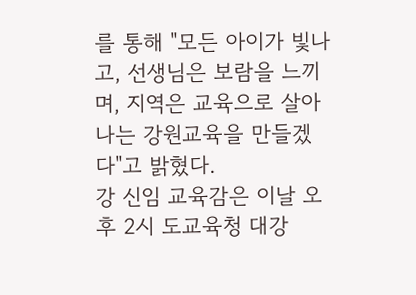를 통해 "모든 아이가 빛나고, 선생님은 보람을 느끼며, 지역은 교육으로 살아나는 강원교육을 만들겠다"고 밝혔다.
강 신임 교육감은 이날 오후 2시 도교육청 대강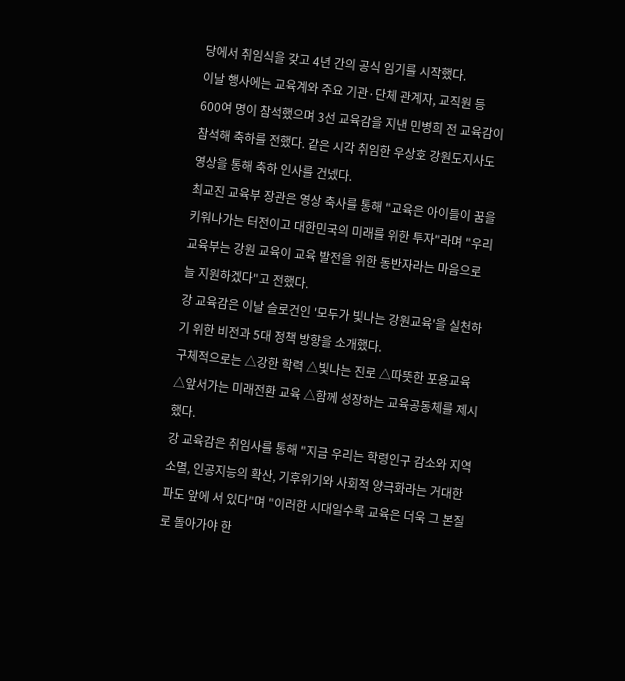당에서 취임식을 갖고 4년 간의 공식 임기를 시작했다.
이날 행사에는 교육계와 주요 기관·단체 관계자, 교직원 등 600여 명이 참석했으며 3선 교육감을 지낸 민병희 전 교육감이 참석해 축하를 전했다. 같은 시각 취임한 우상호 강원도지사도 영상을 통해 축하 인사를 건넸다.
최교진 교육부 장관은 영상 축사를 통해 "교육은 아이들이 꿈을 키워나가는 터전이고 대한민국의 미래를 위한 투자"라며 "우리 교육부는 강원 교육이 교육 발전을 위한 동반자라는 마음으로 늘 지원하겠다"고 전했다.
강 교육감은 이날 슬로건인 '모두가 빛나는 강원교육'을 실천하기 위한 비전과 5대 정책 방향을 소개했다.
구체적으로는 △강한 학력 △빛나는 진로 △따뜻한 포용교육 △앞서가는 미래전환 교육 △함께 성장하는 교육공동체를 제시했다.
강 교육감은 취임사를 통해 "지금 우리는 학령인구 감소와 지역 소멸, 인공지능의 확산, 기후위기와 사회적 양극화라는 거대한 파도 앞에 서 있다"며 "이러한 시대일수록 교육은 더욱 그 본질로 돌아가야 한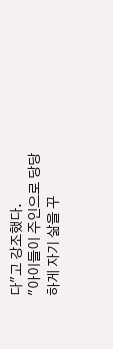다"고 강조했다.
"아이들이 주인으로 당당하게 자기 삶을 꾸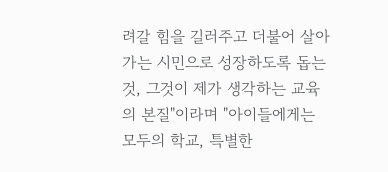려갈 힘을 길러주고 더불어 살아가는 시민으로 성장하도록 돕는 것, 그것이 제가 생각하는 교육의 본질"이라며 "아이들에게는 모두의 학교, 특별한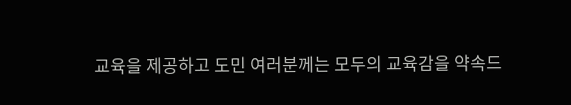교육을 제공하고 도민 여러분께는 모두의 교육감을 약속드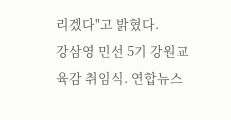리겠다"고 밝혔다.
강삼영 민선 5기 강원교육감 취임식. 연합뉴스